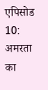एपिसोड 10: अमरता का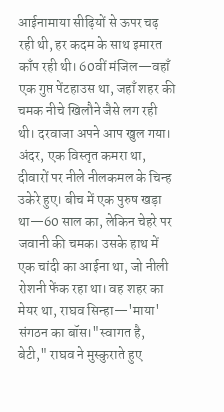आईनामाया सीढ़ियों से ऊपर चढ़ रही थी, हर कदम के साथ इमारत काँप रही थी। 60वीं मंजिल—वहाँ एक गुप्त पेंटहाउस था, जहाँ शहर की चमक नीचे खिलौने जैसे लग रही थी। दरवाजा अपने आप खुल गया। अंदर, एक विस्तृत कमरा था, दीवारों पर नीले नीलकमल के चिन्ह उकेरे हुए। बीच में एक पुरुष खड़ा था—60 साल का, लेकिन चेहरे पर जवानी की चमक। उसके हाथ में एक चांदी का आईना था, जो नीली रोशनी फेंक रहा था। वह शहर का मेयर था, राघव सिन्हा—'माया' संगठन का बॉस।"स्वागत है, बेटी," राघव ने मुस्कुराते हुए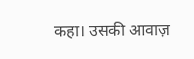कहा। उसकी आवाज़